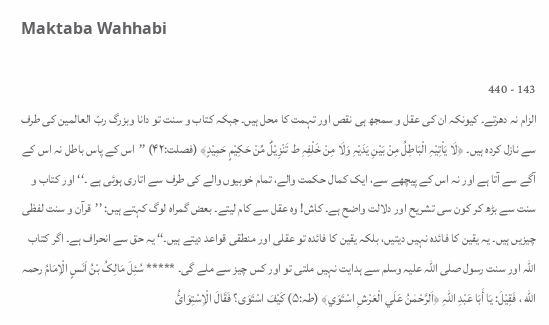Maktaba Wahhabi

143 - 440
الزام نہ دھرتے۔ کیونکہ ان کی عقل و سمجھ ہی نقص اور تہمت کا محل ہیں۔ جبکہ کتاب و سنت تو دانا وبزرگ ربّ العالمین کی طرف سے نازل کردہ ہیں۔ ﴿لَا یَاْتِیْہِ الْبَاطِلُ مِنْ بَیْنِ یَدَیْہِ وَلَا مِنْ خَلْفِہِ ط تَنْزِیْلٌ مِّنْ حَکِیْمٍ حَمِیْدٍ﴾ (فصلت:۴۲) ’’اس کے پاس باطل نہ اس کے آگے سے آتا ہے اور نہ اس کے پیچھے سے، ایک کمال حکمت والے، تمام خوبیوں والے کی طرف سے اتاری ہوئی ہے ۔‘‘ اور کتاب و سنت سے بڑھ کر کون سی تشریح اور دلالت واضح ہے۔ کاش! وہ عقل سے کام لیتے۔ بعض گمراہ لوگ کہتے ہیں: ’’قرآن و سنت لفظی چیزیں ہیں۔ یہ یقین کا فائدہ نہیں دیتیں، بلکہ یقین کا فائدہ تو عقلی اور منطقی قواعد دیتے ہیں۔‘‘ یہ حق سے انحراف ہے۔ اگر کتاب اللہ اور سنت رسول صلی اللہ علیہ وسلم سے ہدایت نہیں ملتی تو اور کس چیز سے ملے گی۔ ***** سُئِلَ مَالِکُ بْنُ اَنَسٍ الْاِمَامُ رحمہ اللّٰه ، فَقِیْلَ: یَا أَبَا عَبْدِ اللّٰہِ ﴿اَلرَّحْمٰنُ عَلَي الْعَرْشِ اسْتَوَي﴾ (طہ:۵) کَیْفَ اسْتَوَی؟ فَقَالَ الْاِسْتِوَائُ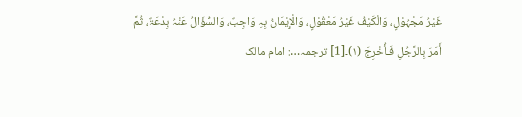غَیْرُ مَجْہُوْلٍ، وَالْکَیْفُ غَیْرُ مَعْقُوْلٍ، وَالْإِیْمَانُ بِہِ وَاجِبٌ، وَالسُّؤَالُ عَنْہُ بِدْعَۃٌ، ثُمَّ أَمَرَ بِالرَّجُلِ فَـأُخْرِجَ (۱)۔[1] ترجمہ…: امام مالک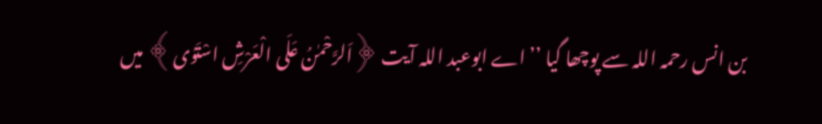بن انس رحمہ اللہ سے پوچھا گیا ’’اے ابوعبد اللہ آیت ﴿اَلرَّحْمٰنُ عَلَی الْعَرْشِ اسْتَوٰی﴾ میں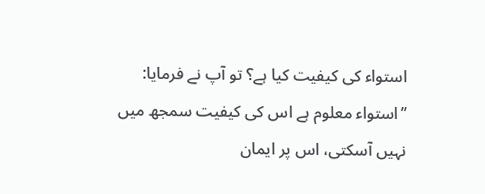استواء کی کیفیت کیا ہے؟ تو آپ نے فرمایا: ’’استواء معلوم ہے اس کی کیفیت سمجھ میں نہیں آسکتی، اس پر ایمان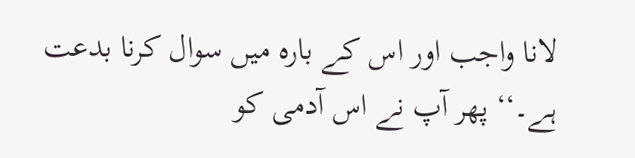لانا واجب اور اس کے بارہ میں سوال کرنا بدعت ہے۔‘‘ پھر آپ نے اس آدمی کو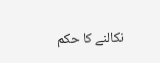نکالنے کا حکم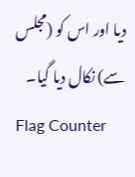دیا اور اس کو (مجلس سے) نکال دیا گیا۔
Flag Counter